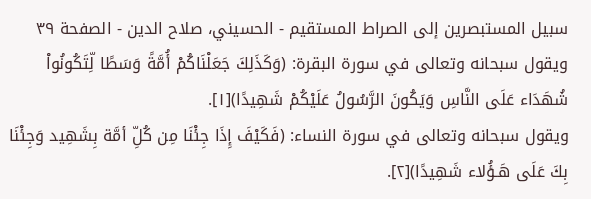سبيل المستبصرين إلى الصراط المستقيم - الحسيني، صلاح الدين - الصفحة ٣٩
ويقول سبحانه وتعالى في سورة البقرة: (وَكَذَلِكَ جَعَلْنَاكُمْ أُمَّةً وَسَطًا لِّتَكُونُواْ شُهَدَاء عَلَى النَّاسِ وَيَكُونَ الرَّسُولُ عَلَيْكُمْ شَهِيدًا)[١].
ويقول سبحانه وتعالى في سورة النساء: (فَكَيْفَ إِذَا جِئْنَا مِن كُلِّ أمَّة بِشَهِيد وَجِئْنَا بِكَ عَلَى هَـؤُلاء شَهِيدًا)[٢].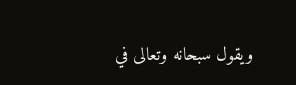ويقول سبحانه وتعالى في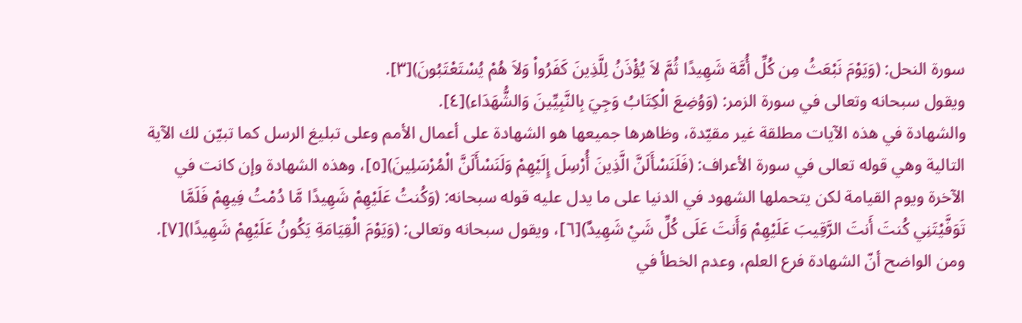سورة النحل: (وَيَوْمَ نَبْعَثُ مِن كُلِّ أُمَّة شَهِيدًا ثُمَّ لاَ يُؤْذَنُ لِلَّذِينَ كَفَرُواْ وَلاَ هُمْ يُسْتَعْتَبُونَ)[٣].
ويقول سبحانه وتعالى في سورة الزمر: (وَوُضِعَ الْكِتَابُ وَجِيَ بِالنَّبِيِّينَ وَالشُّهَدَاء)[٤].
والشهادة في هذه الآيات مطلقة غير مقيّدة، وظاهرها جميعها هو الشهادة على أعمال الأمم وعلى تبليغ الرسل كما تبيّن لك الآية التالية وهي قوله تعالى في سورة الأعراف: (فَلَنَسْأَلَنَّ الَّذِينَ أُرْسِلَ إِلَيْهِمْ وَلَنَسْأَلَنَّ الْمُرْسَلِينَ)[٥]، وهذه الشهادة وإن كانت في الآخرة ويوم القيامة لكن يتحملها الشهود في الدنيا على ما يدل عليه قوله سبحانه: (وَكُنتُ عَلَيْهِمْ شَهِيدًا مَّا دُمْتُ فِيهِمْ فَلَمَّا تَوَفَّيْتَنِي كُنتَ أَنتَ الرَّقِيبَ عَلَيْهِمْ وَأَنتَ عَلَى كُلِّ شَيْ شَهِيدٌ)[٦]، ويقول سبحانه وتعالى: (وَيَوْمَ الْقِيَامَةِ يَكُونُ عَلَيْهِمْ شَهِيدًا)[٧].
ومن الواضح أنّ الشهادة فرع العلم، وعدم الخطأ في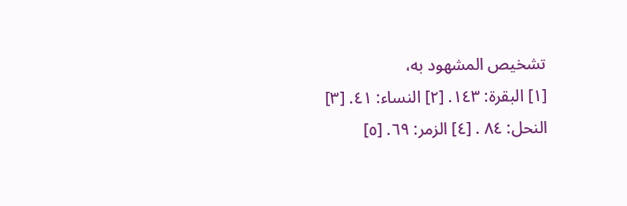تشخيص المشهود به،
[١] البقرة: ١٤٣. [٢] النساء: ٤١. [٣] النحل: ٨٤ . [٤] الزمر: ٦٩. [٥]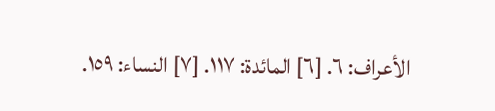الأعراف: ٦. [٦] المائدة: ١١٧. [٧] النساء: ١٥٩.